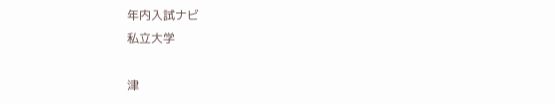年内入試ナビ
私立大学

津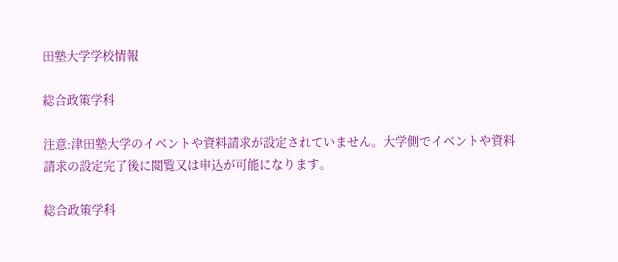田塾大学学校情報

総合政策学科

注意:津田塾大学のイベントや資料請求が設定されていません。大学側でイベントや資料請求の設定完了後に閲覧又は申込が可能になります。

総合政策学科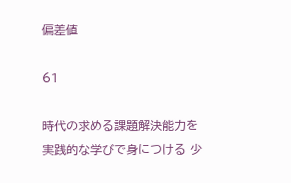偏差値

61

時代の求める課題解決能力を実践的な学びで身につける 少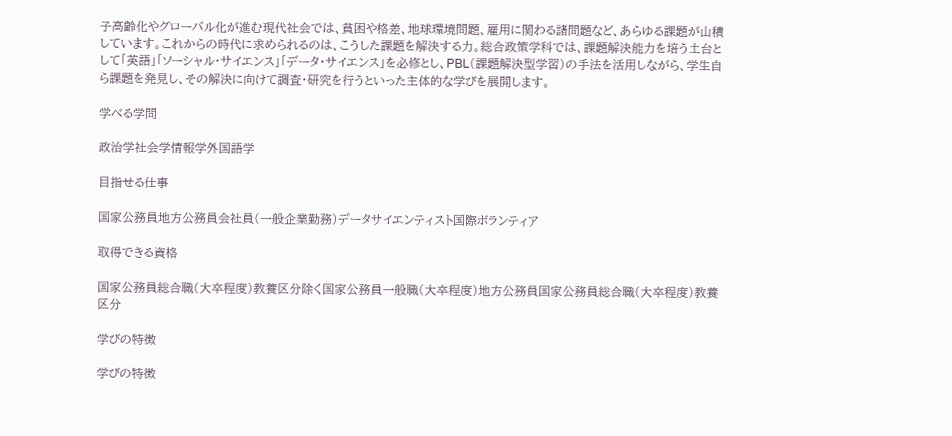子高齢化やグローバル化が進む現代社会では、貧困や格差、地球環境問題、雇用に関わる諸問題など、あらゆる課題が山積しています。これからの時代に求められるのは、こうした課題を解決する力。総合政策学科では、課題解決能力を培う土台として「英語」「ソーシャル・サイエンス」「データ・サイエンス」を必修とし、PBL(課題解決型学習)の手法を活用しながら、学生自ら課題を発見し、その解決に向けて調査・研究を行うといった主体的な学びを展開します。

学べる学問

政治学社会学情報学外国語学

目指せる仕事

国家公務員地方公務員会社員(一般企業勤務)データサイエンティスト国際ボランティア

取得できる資格

国家公務員総合職(大卒程度)教養区分除く国家公務員一般職(大卒程度)地方公務員国家公務員総合職(大卒程度)教養区分

学びの特徴

学びの特徴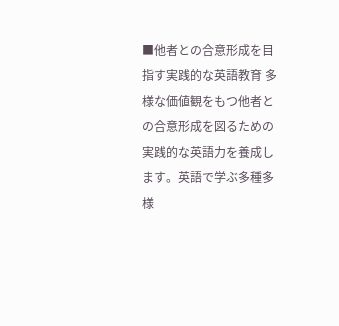■他者との合意形成を目指す実践的な英語教育 多様な価値観をもつ他者との合意形成を図るための実践的な英語力を養成します。英語で学ぶ多種多様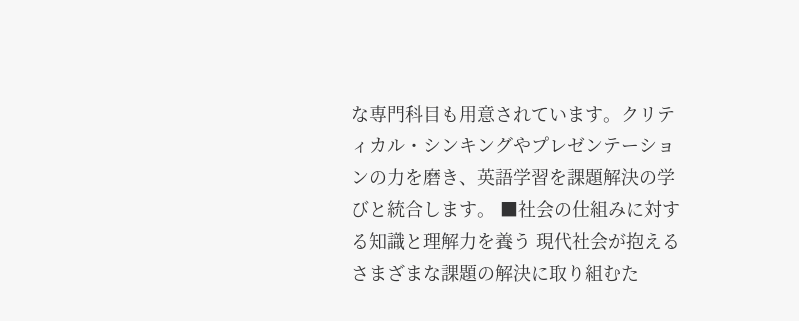な専門科目も用意されています。クリティカル・シンキングやプレゼンテーションの力を磨き、英語学習を課題解決の学びと統合します。 ■社会の仕組みに対する知識と理解力を養う 現代社会が抱えるさまざまな課題の解決に取り組むた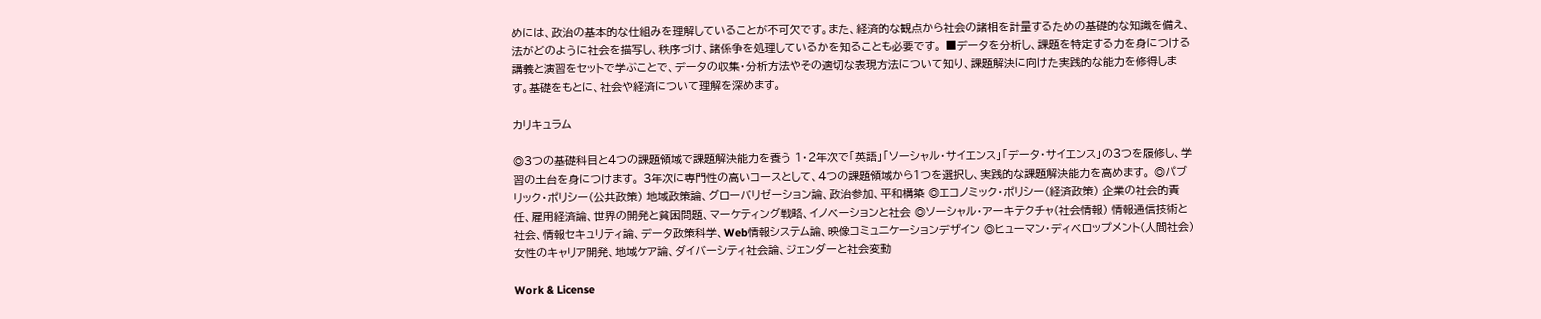めには、政治の基本的な仕組みを理解していることが不可欠です。また、経済的な観点から社会の諸相を計量するための基礎的な知識を備え、法がどのように社会を描写し、秩序づけ、諸係争を処理しているかを知ることも必要です。 ■データを分析し、課題を特定する力を身につける 講義と演習をセットで学ぶことで、データの収集・分析方法やその適切な表現方法について知り、課題解決に向けた実践的な能力を修得します。基礎をもとに、社会や経済について理解を深めます。

カリキュラム

◎3つの基礎科目と4つの課題領域で課題解決能力を養う 1・2年次で「英語」「ソーシャル・サイエンス」「データ・サイエンス」の3つを履修し、学習の土台を身につけます。 3年次に専門性の高いコースとして、4つの課題領域から1つを選択し、実践的な課題解決能力を高めます。 ◎パブリック・ポリシー(公共政策) 地域政策論、グローバリゼーション論、政治参加、平和構築 ◎エコノミック・ポリシー(経済政策) 企業の社会的責任、雇用経済論、世界の開発と貧困問題、マーケティング戦略、イノベーションと社会 ◎ソーシャル・アーキテクチャ(社会情報) 情報通信技術と社会、情報セキュリティ論、データ政策科学、Web情報システム論、映像コミュニケーションデザイン ◎ヒューマン・ディベロップメント(人間社会) 女性のキャリア開発、地域ケア論、ダイバーシティ社会論、ジェンダーと社会変動

Work & License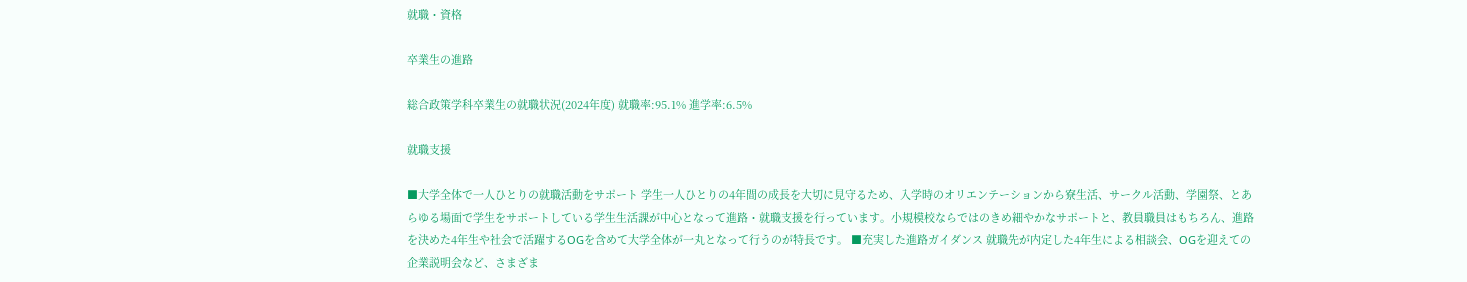就職・資格

卒業生の進路

総合政策学科卒業生の就職状況(2024年度) 就職率:95.1% 進学率:6.5%

就職支援

■大学全体で一人ひとりの就職活動をサポート 学生一人ひとりの4年間の成長を大切に見守るため、入学時のオリエンテーションから寮生活、サークル活動、学園祭、とあらゆる場面で学生をサポートしている学生生活課が中心となって進路・就職支援を行っています。小規模校ならではのきめ細やかなサポートと、教員職員はもちろん、進路を決めた4年生や社会で活躍するOGを含めて大学全体が一丸となって行うのが特長です。 ■充実した進路ガイダンス 就職先が内定した4年生による相談会、OGを迎えての企業説明会など、さまざま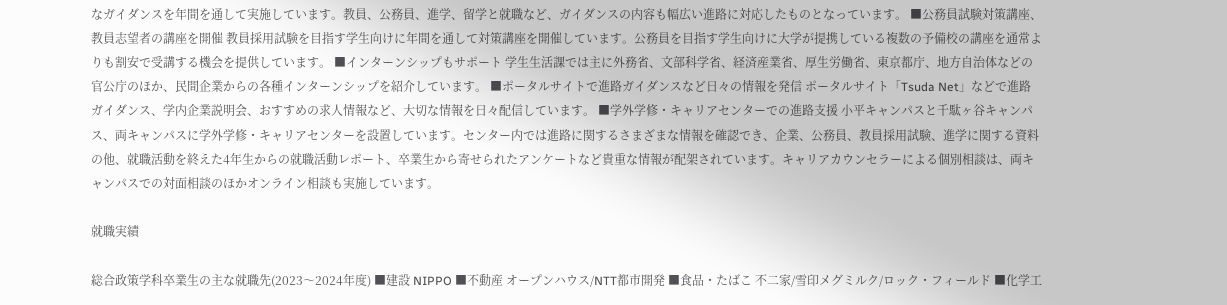なガイダンスを年間を通して実施しています。教員、公務員、進学、留学と就職など、ガイダンスの内容も幅広い進路に対応したものとなっています。 ■公務員試験対策講座、教員志望者の講座を開催 教員採用試験を目指す学生向けに年間を通して対策講座を開催しています。公務員を目指す学生向けに大学が提携している複数の予備校の講座を通常よりも割安で受講する機会を提供しています。 ■インターンシップもサポート 学生生活課では主に外務省、文部科学省、経済産業省、厚生労働省、東京都庁、地方自治体などの官公庁のほか、民間企業からの各種インターンシップを紹介しています。 ■ポータルサイトで進路ガイダンスなど日々の情報を発信 ポータルサイト「Tsuda Net」などで進路ガイダンス、学内企業説明会、おすすめの求人情報など、大切な情報を日々配信しています。 ■学外学修・キャリアセンターでの進路支援 小平キャンパスと千駄ヶ谷キャンパス、両キャンパスに学外学修・キャリアセンターを設置しています。センター内では進路に関するさまざまな情報を確認でき、企業、公務員、教員採用試験、進学に関する資料の他、就職活動を終えた4年生からの就職活動レポート、卒業生から寄せられたアンケートなど貴重な情報が配架されています。キャリアカウンセラーによる個別相談は、両キャンパスでの対面相談のほかオンライン相談も実施しています。

就職実績

総合政策学科卒業生の主な就職先(2023〜2024年度) ■建設 NIPPO ■不動産 オープンハウス/NTT都市開発 ■食品・たばこ 不二家/雪印メグミルク/ロック・フィールド ■化学工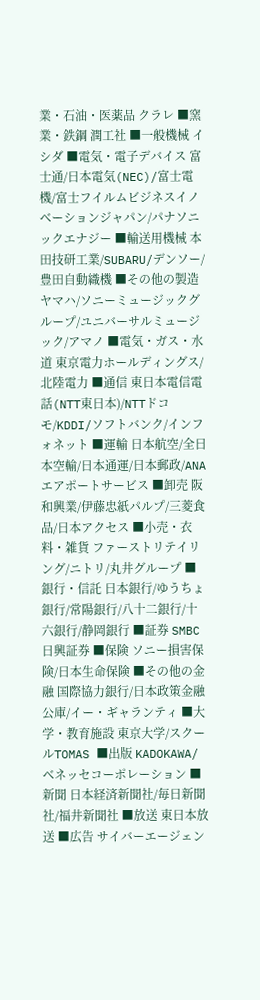業・石油・医薬品 クラレ ■窯業・鉄鋼 潤工社 ■一般機械 イシダ ■電気・電子デバイス 富士通/日本電気(NEC)/富士電機/富士フイルムビジネスイノベーションジャパン/パナソニックエナジー ■輸送用機械 本田技研工業/SUBARU/デンソー/豊田自動織機 ■その他の製造 ヤマハ/ソニーミュージックグループ/ユニバーサルミュージック/アマノ ■電気・ガス・水道 東京電力ホールディングス/北陸電力 ■通信 東日本電信電話(NTT東日本)/NTTドコモ/KDDI/ソフトバンク/インフォネット ■運輸 日本航空/全日本空輸/日本通運/日本郵政/ANAエアポートサービス ■卸売 阪和興業/伊藤忠紙パルプ/三菱食品/日本アクセス ■小売・衣料・雑貨 ファーストリテイリング/ニトリ/丸井グループ ■銀行・信託 日本銀行/ゆうちょ銀行/常陽銀行/八十二銀行/十六銀行/静岡銀行 ■証券 SMBC日興証券 ■保険 ソニー損害保険/日本生命保険 ■その他の金融 国際協力銀行/日本政策金融公庫/イー・ギャランティ ■大学・教育施設 東京大学/スクールTOMAS ■出版 KADOKAWA/ベネッセコーポレーション ■新聞 日本経済新聞社/毎日新聞社/福井新聞社 ■放送 東日本放送 ■広告 サイバーエージェン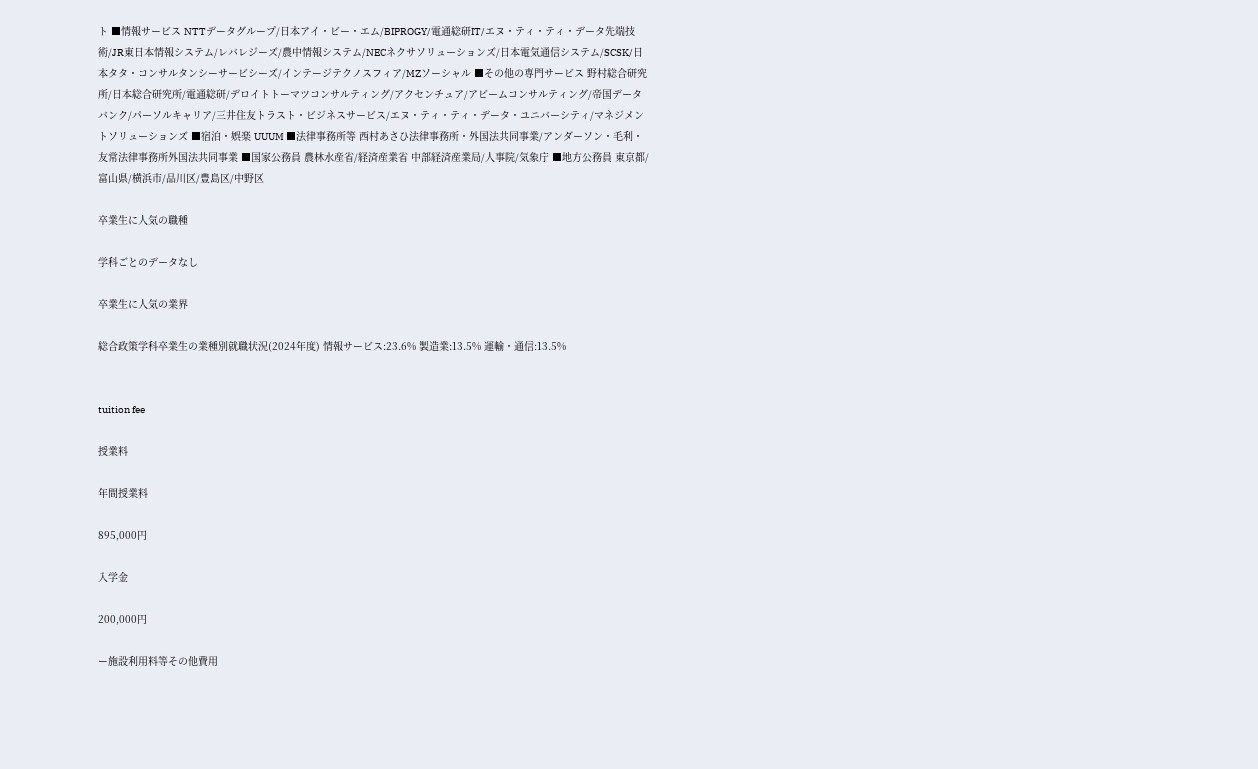ト ■情報サービス NTTデータグループ/日本アイ・ビー・エム/BIPROGY/電通総研IT/エヌ・ティ・ティ・データ先端技術/JR東日本情報システム/レバレジーズ/農中情報システム/NECネクサソリューションズ/日本電気通信システム/SCSK/日本タタ・コンサルタンシーサービシーズ/インテージテクノスフィア/MZソーシャル ■その他の専門サービス 野村総合研究所/日本総合研究所/電通総研/デロイトトーマツコンサルティング/アクセンチュア/アビームコンサルティング/帝国データバンク/パーソルキャリア/三井住友トラスト・ビジネスサービス/エヌ・ティ・ティ・データ・ユニバーシティ/マネジメントソリューションズ ■宿泊・娯楽 UUUM ■法律事務所等 西村あさひ法律事務所・外国法共同事業/アンダーソン・毛利・友常法律事務所外国法共同事業 ■国家公務員 農林水産省/経済産業省 中部経済産業局/人事院/気象庁 ■地方公務員 東京都/富山県/横浜市/品川区/豊島区/中野区

卒業生に人気の職種

学科ごとのデータなし

卒業生に人気の業界

総合政策学科卒業生の業種別就職状況(2024年度) 情報サービス:23.6% 製造業:13.5% 運輸・通信:13.5%


tuition fee

授業料

年間授業料

895,000円

入学金

200,000円

ー施設利用料等その他費用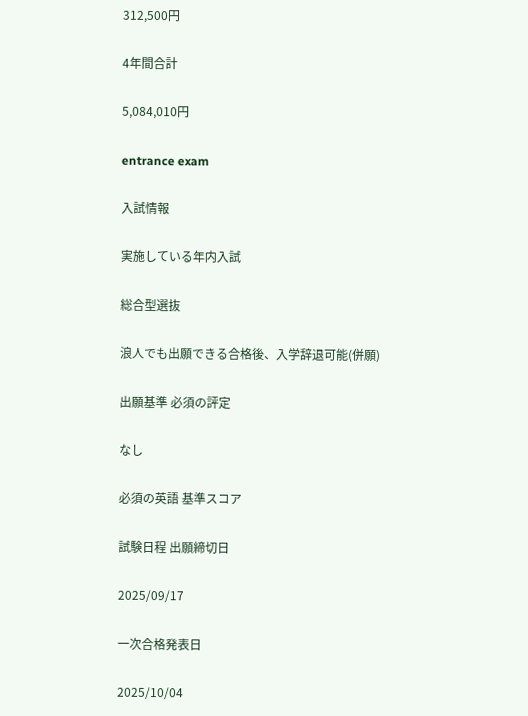312,500円

4年間合計

5,084,010円

entrance exam

入試情報

実施している年内入試

総合型選抜

浪人でも出願できる合格後、入学辞退可能(併願)

出願基準 必須の評定

なし

必須の英語 基準スコア

試験日程 出願締切日

2025/09/17

一次合格発表日

2025/10/04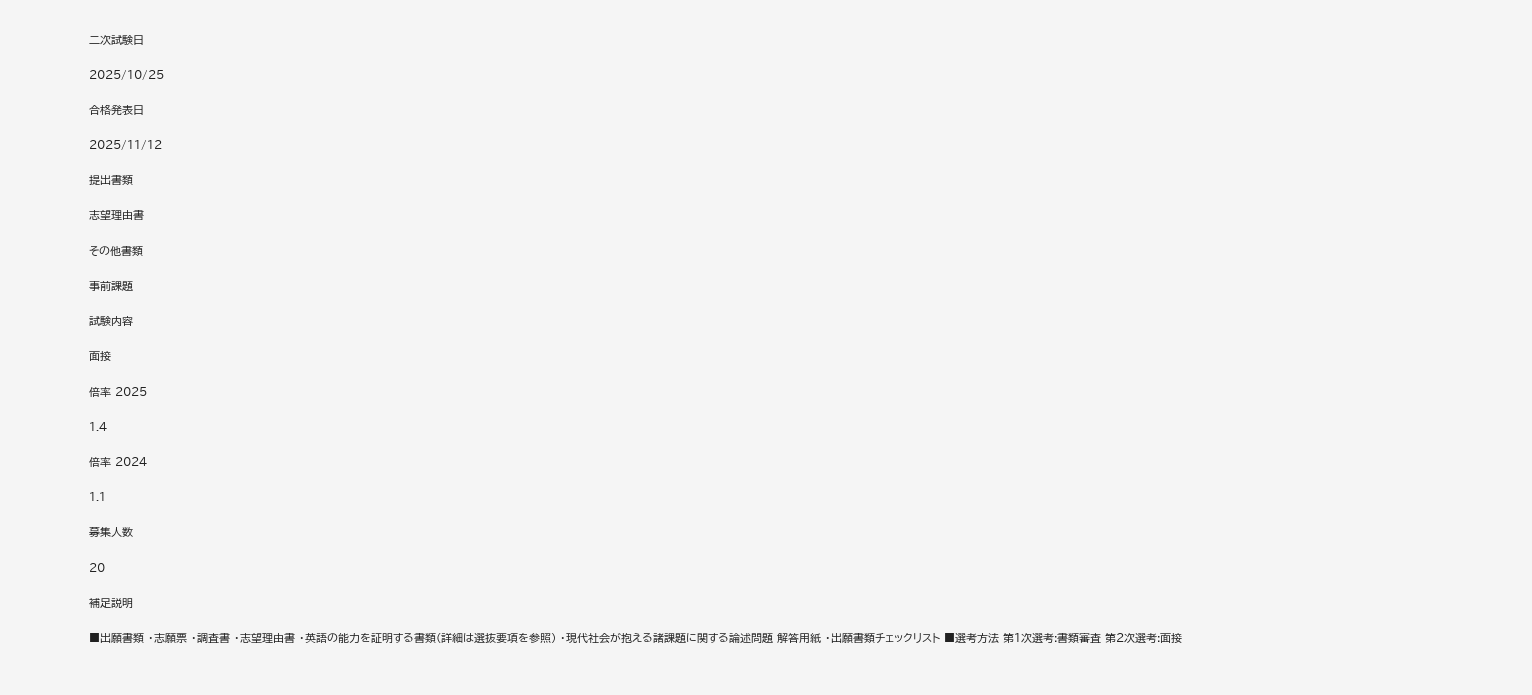二次試験日

2025/10/25

合格発表日

2025/11/12

提出書類

志望理由書

その他書類

事前課題

試験内容

面接

倍率 2025

1.4

倍率 2024

1.1

募集人数

20

補足説明

■出願書類 ・志願票 ・調査書 ・志望理由書 ・英語の能力を証明する書類(詳細は選抜要項を参照) ・現代社会が抱える諸課題に関する論述問題 解答用紙 ・出願書類チェックリスト ■選考方法 第1次選考:書類審査 第2次選考:面接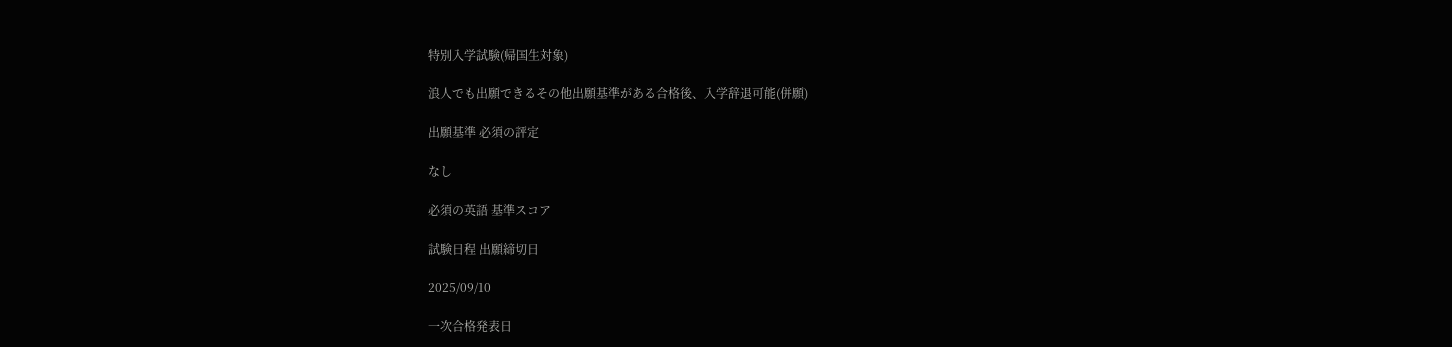特別入学試験(帰国生対象)

浪人でも出願できるその他出願基準がある合格後、入学辞退可能(併願)

出願基準 必須の評定

なし

必須の英語 基準スコア

試験日程 出願締切日

2025/09/10

一次合格発表日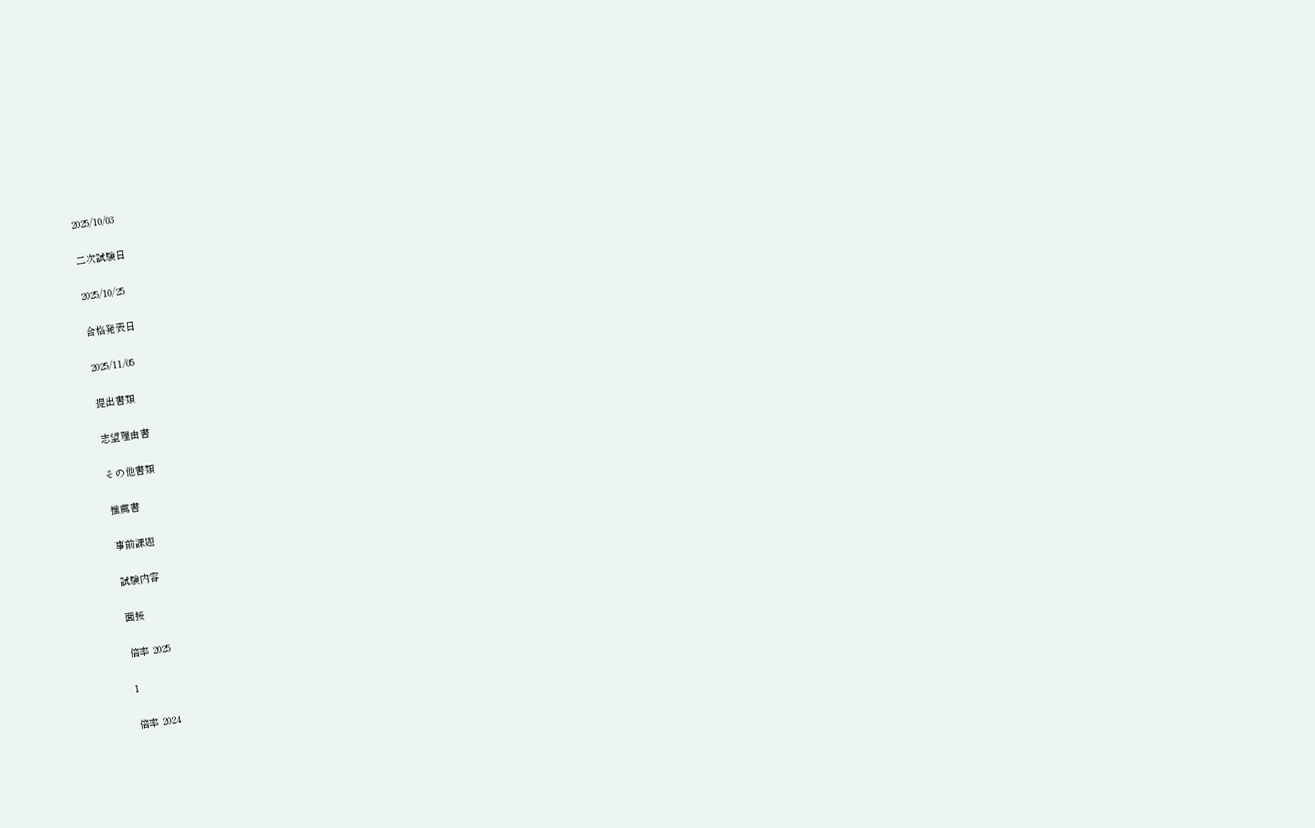2025/10/03

二次試験日

2025/10/25

合格発表日

2025/11/05

提出書類

志望理由書

その他書類

推薦書

事前課題

試験内容

面接

倍率 2025

1

倍率 2024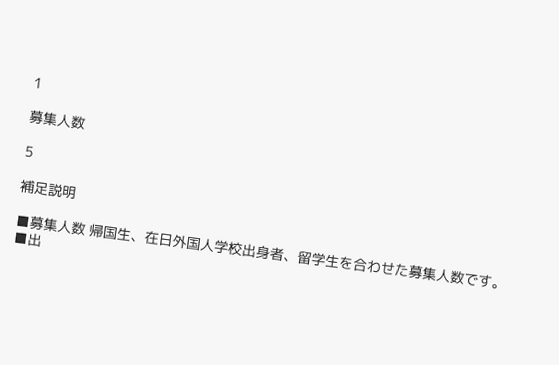1

募集人数

5

補足説明

■募集人数 帰国生、在日外国人学校出身者、留学生を合わせた募集人数です。 ■出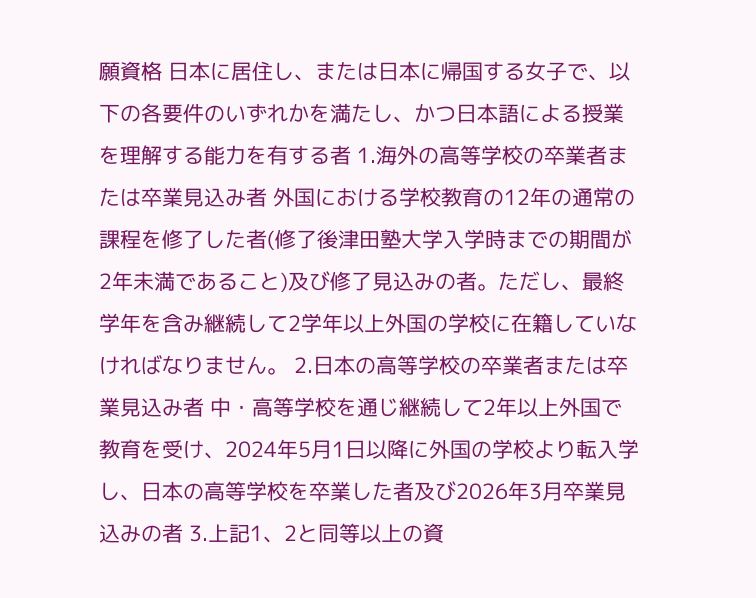願資格 日本に居住し、または日本に帰国する女子で、以下の各要件のいずれかを満たし、かつ日本語による授業を理解する能力を有する者 1.海外の高等学校の卒業者または卒業見込み者 外国における学校教育の12年の通常の課程を修了した者(修了後津田塾大学入学時までの期間が2年未満であること)及び修了見込みの者。ただし、最終学年を含み継続して2学年以上外国の学校に在籍していなければなりません。 2.日本の高等学校の卒業者または卒業見込み者 中・高等学校を通じ継続して2年以上外国で教育を受け、2024年5月1日以降に外国の学校より転入学し、日本の高等学校を卒業した者及び2026年3月卒業見込みの者 3.上記1、2と同等以上の資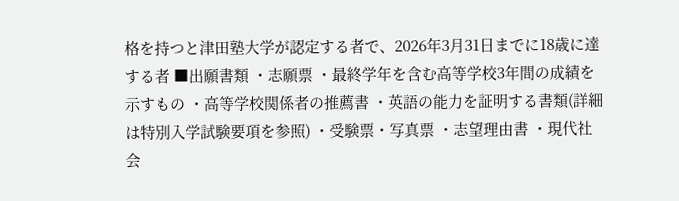格を持つと津田塾大学が認定する者で、2026年3月31日までに18歳に達する者 ■出願書類 ・志願票 ・最終学年を含む高等学校3年間の成績を示すもの ・高等学校関係者の推薦書 ・英語の能力を証明する書類(詳細は特別入学試験要項を参照) ・受験票・写真票 ・志望理由書 ・現代社会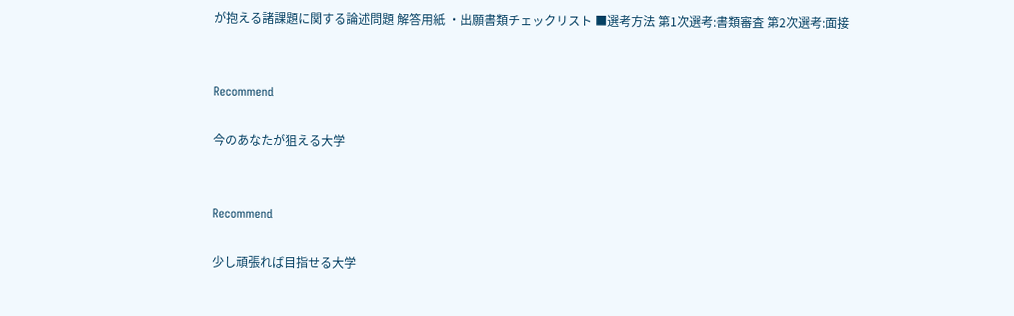が抱える諸課題に関する論述問題 解答用紙 ・出願書類チェックリスト ■選考方法 第1次選考:書類審査 第2次選考:面接


Recommend

今のあなたが狙える大学


Recommend

少し頑張れば目指せる大学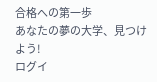合格への第一歩
あなたの夢の大学、見つけよう!
ログイ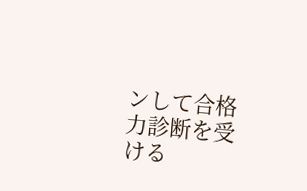ンして合格力診断を受ける